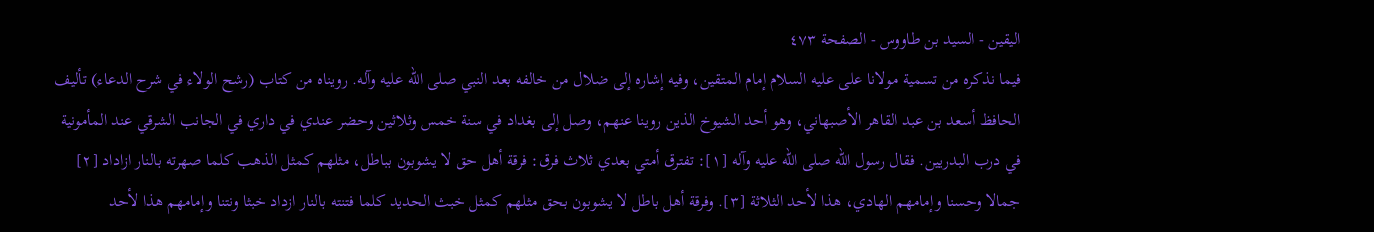اليقين - السيد بن طاووس - الصفحة ٤٧٣
فيما نذكره من تسمية مولانا على عليه السلام إمام المتقين، وفيه إشاره إلى ضلال من خالفه بعد النبي صلى الله عليه وآله. رويناه من كتاب (رشح الولاء في شرح الدعاء) تأليف الحافظ أسعد بن عبد القاهر الأصبهاني، وهو أحد الشيوخ الذين روينا عنهم، وصل إلى بغداد في سنة خمس وثلاثين وحضر عندي في داري في الجانب الشرقي عند المأمونية في درب البدريين. فقال رسول الله صلى الله عليه وآله [١]: تفترق أمتي بعدي ثلاث فرق: فرقة أهل حق لا يشوبون بباطل، مثلهم كمثل الذهب كلما صهرته بالنار ازاداد [٢] جمالا وحسنا وإمامهم الهادي، هذا لأحد الثلاثة [٣]. وفرقة أهل باطل لا يشوبون بحق مثلهم كمثل خبث الحديد كلما فتنته بالنار ازداد خبثا ونتنا وإمامهم هذا لأحد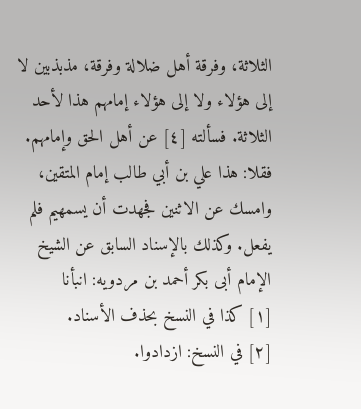الثلاثة، وفرقة أهل ضلالة وفرقة، مذبذبين لا إلى هؤلاء ولا إلى هؤلاء إمامهم هذا لأحد الثلاثة. فسألته [٤] عن أهل الحق وإمامهم. فقلا: هذا علي بن أبي طالب إمام المتقين، وامسك عن الاثنين فجهدت أن يسمهيم فلم يفعل. وكذلك بالإسناد السابق عن الشيخ الإمام أبى بكر أحمد بن مردويه: انبأنا
[١] كذا في النسخ بحذف الأسناد.
[٢] في النسخ: ازدادوا.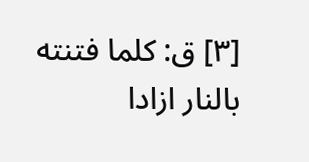[٣] ق: كلما فتنته بالنار ازادا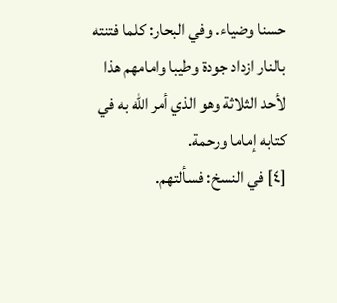حسنا وضياء. وفي البحار: كلما فتنته بالنار ازداد جودة وطيبا وامامهم هذا لأحد الثلاثة وهو الذي أمر الله به في كتابه إماما ورحمة.
[٤] في النسخ: فسألتهم.